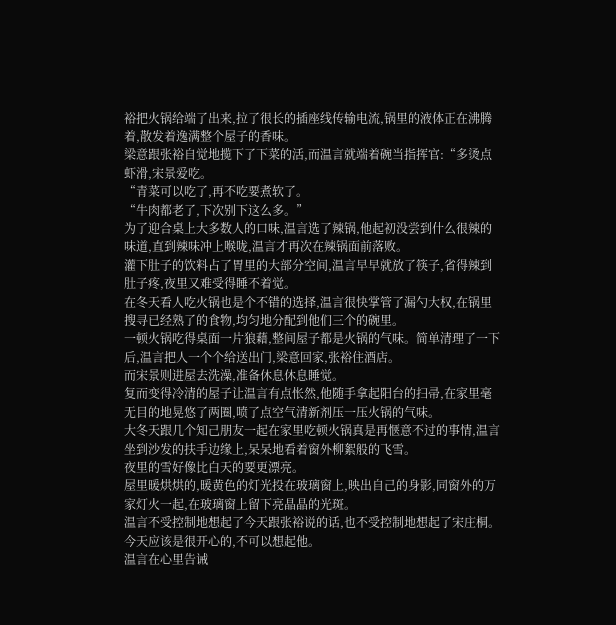裕把火锅给端了出来,拉了很长的插座线传输电流,锅里的液体正在沸腾着,散发着逸满整个屋子的香味。
梁意跟张裕自觉地揽下了下菜的活,而温言就端着碗当指挥官:“多烫点虾滑,宋景爱吃。
“青菜可以吃了,再不吃要煮软了。
“牛肉都老了,下次别下这么多。”
为了迎合桌上大多数人的口味,温言选了辣锅,他起初没尝到什么很辣的味道,直到辣味冲上喉咙,温言才再次在辣锅面前落败。
灌下肚子的饮料占了胃里的大部分空间,温言早早就放了筷子,省得辣到肚子疼,夜里又难受得睡不着觉。
在冬天看人吃火锅也是个不错的选择,温言很快掌管了漏勺大权,在锅里搜寻已经熟了的食物,均匀地分配到他们三个的碗里。
一顿火锅吃得桌面一片狼藉,整间屋子都是火锅的气味。简单清理了一下后,温言把人一个个给送出门,梁意回家,张裕住酒店。
而宋景则进屋去洗澡,准备休息休息睡觉。
复而变得冷清的屋子让温言有点怅然,他随手拿起阳台的扫帚,在家里毫无目的地晃悠了两圈,喷了点空气清新剂压一压火锅的气味。
大冬天跟几个知己朋友一起在家里吃顿火锅真是再惬意不过的事情,温言坐到沙发的扶手边缘上,呆呆地看着窗外柳絮般的飞雪。
夜里的雪好像比白天的要更漂亮。
屋里暖烘烘的,暖黄色的灯光投在玻璃窗上,映出自己的身影,同窗外的万家灯火一起,在玻璃窗上留下亮晶晶的光斑。
温言不受控制地想起了今天跟张裕说的话,也不受控制地想起了宋庄桐。
今天应该是很开心的,不可以想起他。
温言在心里告诫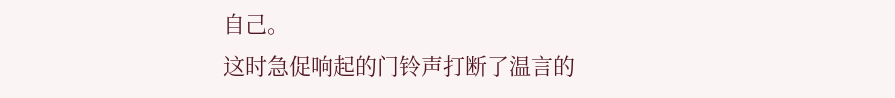自己。
这时急促响起的门铃声打断了温言的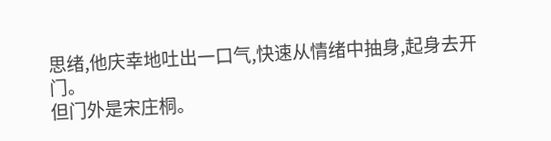思绪,他庆幸地吐出一口气,快速从情绪中抽身,起身去开门。
但门外是宋庄桐。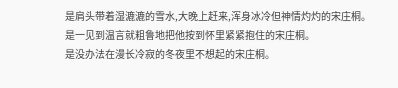是肩头带着湿漉漉的雪水,大晚上赶来,浑身冰冷但神情灼灼的宋庄桐。
是一见到温言就粗鲁地把他按到怀里紧紧抱住的宋庄桐。
是没办法在漫长冷寂的冬夜里不想起的宋庄桐。